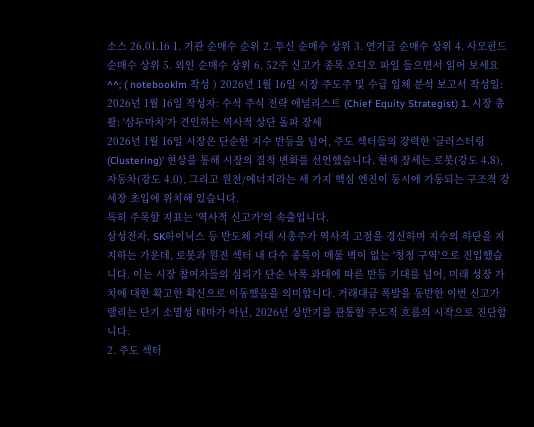소스 26.01.16 1. 기관 순매수 순위 2. 투신 순매수 상위 3. 연기금 순매수 상위 4. 사모펀드 순매수 상위 5. 외인 순매수 상위 6. 52주 신고가 종목 오디오 파일 들으면서 읽어 보세요 ^^; ( notebooklm 작성 ) 2026년 1월 16일 시장 주도주 및 수급 입체 분석 보고서 작성일: 2026년 1월 16일 작성자: 수석 주식 전략 애널리스트 (Chief Equity Strategist) 1. 시장 총괄: '삼두마차'가 견인하는 역사적 상단 돌파 장세
2026년 1월 16일 시장은 단순한 지수 반등을 넘어, 주도 섹터들의 강력한 '클러스터링(Clustering)' 현상을 통해 시장의 질적 변화를 선언했습니다. 현재 장세는 로봇(강도 4.8), 자동차(강도 4.0), 그리고 원전/에너지라는 세 가지 핵심 엔진이 동시에 가동되는 구조적 강세장 초입에 위치해 있습니다.
특히 주목할 지표는 '역사적 신고가'의 속출입니다.
삼성전자, SK하이닉스 등 반도체 거대 시총주가 역사적 고점을 경신하며 지수의 하단을 지지하는 가운데, 로봇과 원전 섹터 내 다수 종목이 매물 벽이 없는 '청정 구역'으로 진입했습니다. 이는 시장 참여자들의 심리가 단순 낙폭 과대에 따른 반등 기대를 넘어, 미래 성장 가치에 대한 확고한 확신으로 이동했음을 의미합니다. 거래대금 폭발을 동반한 이번 신고가 랠리는 단기 소멸성 테마가 아닌, 2026년 상반기를 관통할 주도적 흐름의 시작으로 진단합니다.
2. 주도 섹터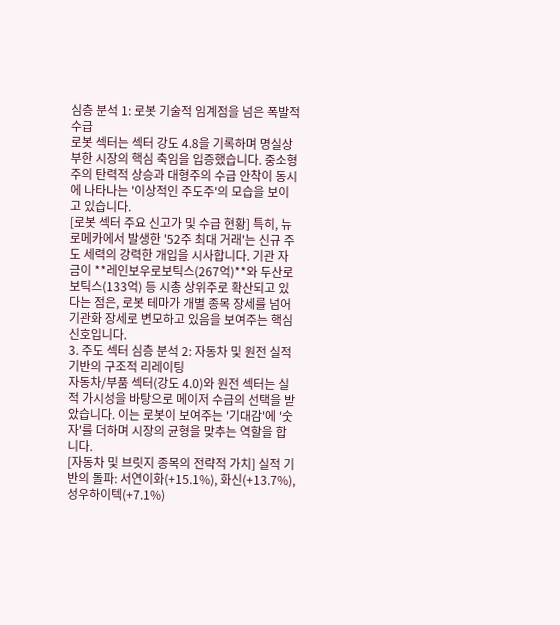심층 분석 1: 로봇 기술적 임계점을 넘은 폭발적 수급
로봇 섹터는 섹터 강도 4.8을 기록하며 명실상부한 시장의 핵심 축임을 입증했습니다. 중소형주의 탄력적 상승과 대형주의 수급 안착이 동시에 나타나는 '이상적인 주도주'의 모습을 보이고 있습니다.
[로봇 섹터 주요 신고가 및 수급 현황] 특히, 뉴로메카에서 발생한 '52주 최대 거래'는 신규 주도 세력의 강력한 개입을 시사합니다. 기관 자금이 **레인보우로보틱스(267억)**와 두산로보틱스(133억) 등 시총 상위주로 확산되고 있다는 점은, 로봇 테마가 개별 종목 장세를 넘어 기관화 장세로 변모하고 있음을 보여주는 핵심 신호입니다.
3. 주도 섹터 심층 분석 2: 자동차 및 원전 실적 기반의 구조적 리레이팅
자동차/부품 섹터(강도 4.0)와 원전 섹터는 실적 가시성을 바탕으로 메이저 수급의 선택을 받았습니다. 이는 로봇이 보여주는 '기대감'에 '숫자'를 더하며 시장의 균형을 맞추는 역할을 합니다.
[자동차 및 브릿지 종목의 전략적 가치] 실적 기반의 돌파: 서연이화(+15.1%), 화신(+13.7%), 성우하이텍(+7.1%)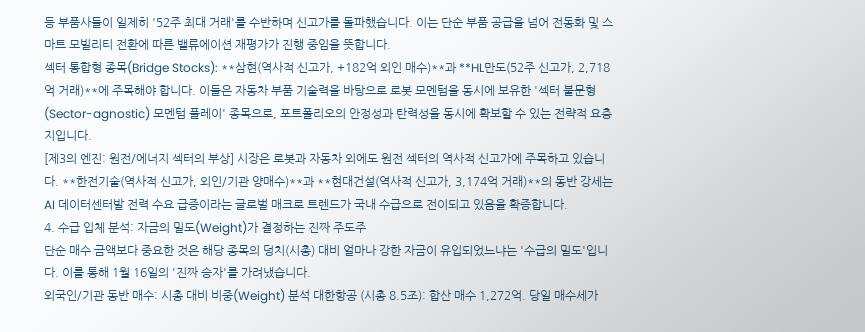등 부품사들이 일제히 '52주 최대 거래'를 수반하며 신고가를 돌파했습니다. 이는 단순 부품 공급을 넘어 전동화 및 스마트 모빌리티 전환에 따른 밸류에이션 재평가가 진행 중임을 뜻합니다.
섹터 통합형 종목(Bridge Stocks): **삼현(역사적 신고가, +182억 외인 매수)**과 **HL만도(52주 신고가, 2,718억 거래)**에 주목해야 합니다. 이들은 자동차 부품 기술력을 바탕으로 로봇 모멘텀을 동시에 보유한 '섹터 불문형(Sector-agnostic) 모멘텀 플레이' 종목으로, 포트폴리오의 안정성과 탄력성을 동시에 확보할 수 있는 전략적 요충지입니다.
[제3의 엔진: 원전/에너지 섹터의 부상] 시장은 로봇과 자동차 외에도 원전 섹터의 역사적 신고가에 주목하고 있습니다. **한전기술(역사적 신고가, 외인/기관 양매수)**과 **현대건설(역사적 신고가, 3,174억 거래)**의 동반 강세는 AI 데이터센터발 전력 수요 급증이라는 글로벌 매크로 트렌드가 국내 수급으로 전이되고 있음을 확증합니다.
4. 수급 입체 분석: 자금의 밀도(Weight)가 결정하는 진짜 주도주
단순 매수 금액보다 중요한 것은 해당 종목의 덩치(시총) 대비 얼마나 강한 자금이 유입되었느냐는 '수급의 밀도'입니다. 이를 통해 1월 16일의 '진짜 승자'를 가려냈습니다.
외국인/기관 동반 매수: 시총 대비 비중(Weight) 분석 대한항공 (시총 8.5조): 합산 매수 1,272억. 당일 매수세가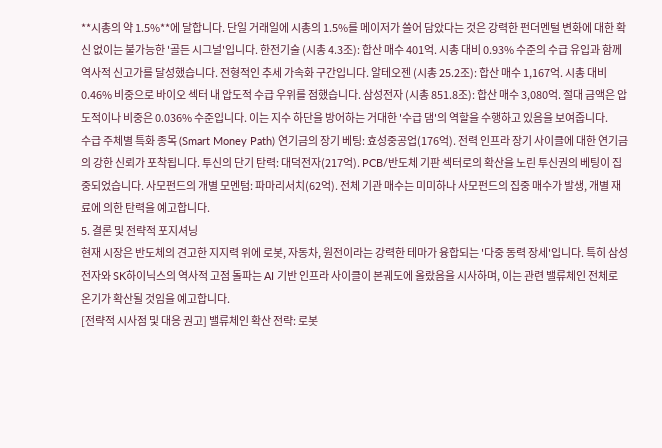**시총의 약 1.5%**에 달합니다. 단일 거래일에 시총의 1.5%를 메이저가 쓸어 담았다는 것은 강력한 펀더멘털 변화에 대한 확신 없이는 불가능한 '골든 시그널'입니다. 한전기술 (시총 4.3조): 합산 매수 401억. 시총 대비 0.93% 수준의 수급 유입과 함께 역사적 신고가를 달성했습니다. 전형적인 추세 가속화 구간입니다. 알테오젠 (시총 25.2조): 합산 매수 1,167억. 시총 대비 0.46% 비중으로 바이오 섹터 내 압도적 수급 우위를 점했습니다. 삼성전자 (시총 851.8조): 합산 매수 3,080억. 절대 금액은 압도적이나 비중은 0.036% 수준입니다. 이는 지수 하단을 방어하는 거대한 '수급 댐'의 역할을 수행하고 있음을 보여줍니다.
수급 주체별 특화 종목 (Smart Money Path) 연기금의 장기 베팅: 효성중공업(176억). 전력 인프라 장기 사이클에 대한 연기금의 강한 신뢰가 포착됩니다. 투신의 단기 탄력: 대덕전자(217억). PCB/반도체 기판 섹터로의 확산을 노린 투신권의 베팅이 집중되었습니다. 사모펀드의 개별 모멘텀: 파마리서치(62억). 전체 기관 매수는 미미하나 사모펀드의 집중 매수가 발생, 개별 재료에 의한 탄력을 예고합니다.
5. 결론 및 전략적 포지셔닝
현재 시장은 반도체의 견고한 지지력 위에 로봇, 자동차, 원전이라는 강력한 테마가 융합되는 '다중 동력 장세'입니다. 특히 삼성전자와 SK하이닉스의 역사적 고점 돌파는 AI 기반 인프라 사이클이 본궤도에 올랐음을 시사하며, 이는 관련 밸류체인 전체로 온기가 확산될 것임을 예고합니다.
[전략적 시사점 및 대응 권고] 밸류체인 확산 전략: 로봇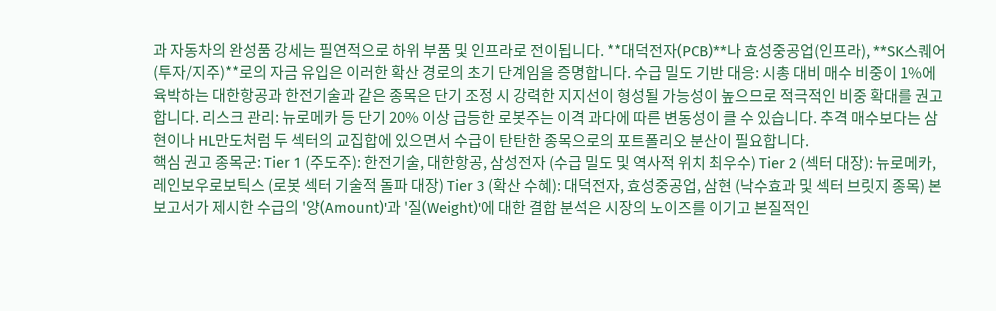과 자동차의 완성품 강세는 필연적으로 하위 부품 및 인프라로 전이됩니다. **대덕전자(PCB)**나 효성중공업(인프라), **SK스퀘어(투자/지주)**로의 자금 유입은 이러한 확산 경로의 초기 단계임을 증명합니다. 수급 밀도 기반 대응: 시총 대비 매수 비중이 1%에 육박하는 대한항공과 한전기술과 같은 종목은 단기 조정 시 강력한 지지선이 형성될 가능성이 높으므로 적극적인 비중 확대를 권고합니다. 리스크 관리: 뉴로메카 등 단기 20% 이상 급등한 로봇주는 이격 과다에 따른 변동성이 클 수 있습니다. 추격 매수보다는 삼현이나 HL만도처럼 두 섹터의 교집합에 있으면서 수급이 탄탄한 종목으로의 포트폴리오 분산이 필요합니다.
핵심 권고 종목군: Tier 1 (주도주): 한전기술, 대한항공, 삼성전자 (수급 밀도 및 역사적 위치 최우수) Tier 2 (섹터 대장): 뉴로메카, 레인보우로보틱스 (로봇 섹터 기술적 돌파 대장) Tier 3 (확산 수혜): 대덕전자, 효성중공업, 삼현 (낙수효과 및 섹터 브릿지 종목) 본 보고서가 제시한 수급의 '양(Amount)'과 '질(Weight)'에 대한 결합 분석은 시장의 노이즈를 이기고 본질적인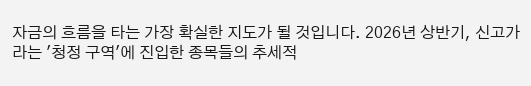자금의 흐름을 타는 가장 확실한 지도가 될 것입니다. 2026년 상반기, 신고가라는 '청정 구역'에 진입한 종목들의 추세적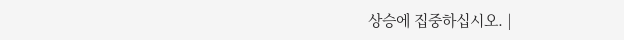상승에 집중하십시오. |